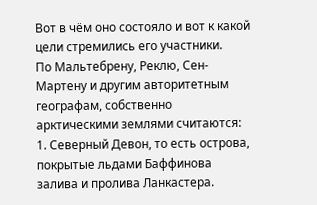Вот в чём оно состояло и вот к какой цели стремились его участники.
По Мальтебрену, Реклю, Сен-Мартену и другим авторитетным географам, собственно арктическими землями считаются:
1. Северный Девон, то есть острова, покрытые льдами Баффинова залива и пролива Ланкастера.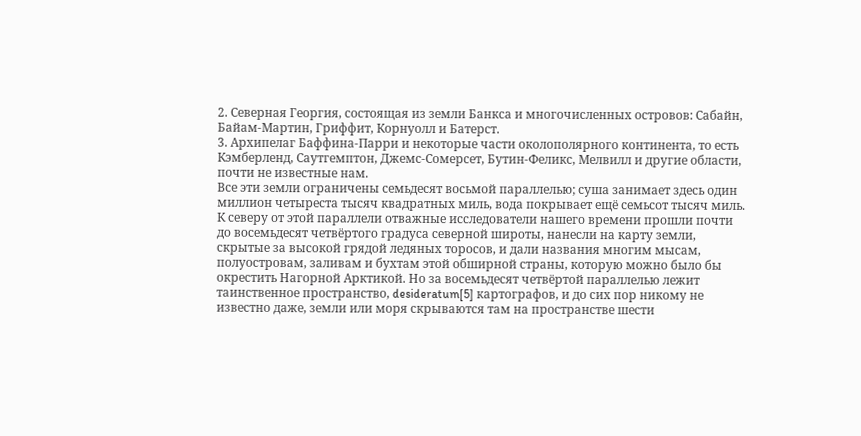2. Северная Георгия, состоящая из земли Банкса и многочисленных островов: Сабайн, Байам-Мартин, Гриффит, Корнуолл и Батерст.
3. Архипелаг Баффина-Парри и некоторые части околополярного континента, то есть Кэмберленд, Саутгемптон, Джемс-Сомерсет, Бутин-Феликс, Мелвилл и другие области, почти не известные нам.
Все эти земли ограничены семьдесят восьмой параллелью; суша занимает здесь один миллион четыреста тысяч квадратных миль, вода покрывает ещё семьсот тысяч миль.
К северу от этой параллели отважные исследователи нашего времени прошли почти до восемьдесят четвёртого градуса северной широты, нанесли на карту земли, скрытые за высокой грядой ледяных торосов, и дали названия многим мысам, полуостровам, заливам и бухтам этой обширной страны, которую можно было бы окрестить Нагорной Арктикой. Но за восемьдесят четвёртой параллелью лежит таинственное пространство, desideratum[5] картографов, и до сих пор никому не известно даже, земли или моря скрываются там на пространстве шести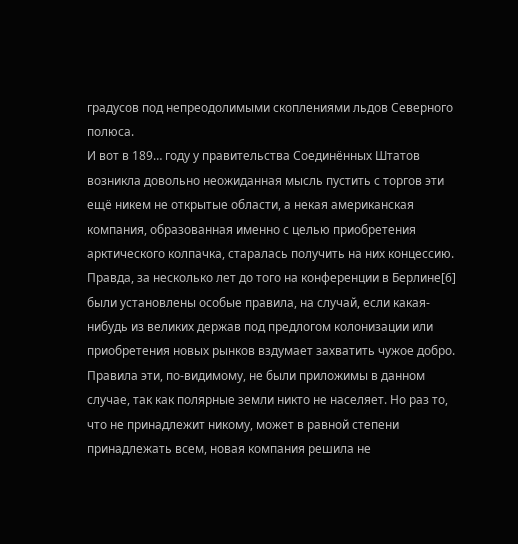градусов под непреодолимыми скоплениями льдов Северного полюса.
И вот в 189… году у правительства Соединённых Штатов возникла довольно неожиданная мысль пустить с торгов эти ещё никем не открытые области, а некая американская компания, образованная именно с целью приобретения арктического колпачка, старалась получить на них концессию.
Правда, за несколько лет до того на конференции в Берлине[6] были установлены особые правила, на случай, если какая-нибудь из великих держав под предлогом колонизации или приобретения новых рынков вздумает захватить чужое добро. Правила эти, по-видимому, не были приложимы в данном случае, так как полярные земли никто не населяет. Но раз то, что не принадлежит никому, может в равной степени принадлежать всем, новая компания решила не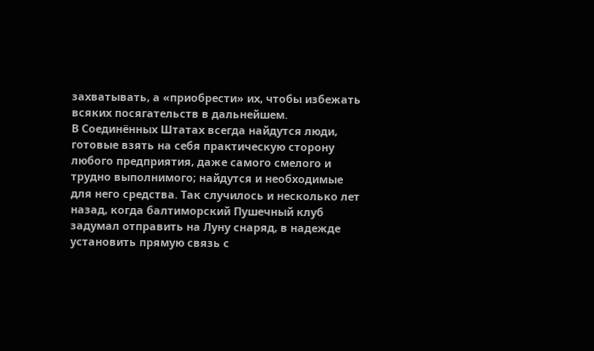захватывать, а «приобрести» их, чтобы избежать всяких посягательств в дальнейшем.
В Соединённых Штатах всегда найдутся люди, готовые взять на себя практическую сторону любого предприятия, даже самого смелого и трудно выполнимого; найдутся и необходимые для него средства. Так случилось и несколько лет назад, когда балтиморский Пушечный клуб задумал отправить на Луну снаряд, в надежде установить прямую связь с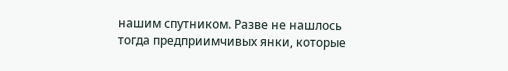нашим спутником. Разве не нашлось тогда предприимчивых янки, которые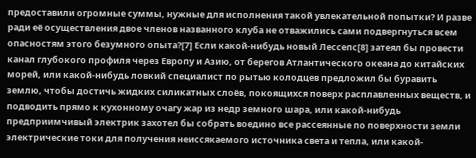предоставили огромные суммы, нужные для исполнения такой увлекательной попытки? И разве ради её осуществления двое членов названного клуба не отважились сами подвергнуться всем опасностям этого безумного опыта?[7] Если какой-нибудь новый Лессепс[8] затеял бы провести канал глубокого профиля через Европу и Азию, от берегов Атлантического океана до китайских морей, или какой-нибудь ловкий специалист по рытью колодцев предложил бы буравить землю, чтобы достичь жидких силикатных слоёв, покоящихся поверх расплавленных веществ, и подводить прямо к кухонному очагу жар из недр земного шара, или какой-нибудь предприимчивый электрик захотел бы собрать воедино все рассеянные по поверхности земли электрические токи для получения неиссякаемого источника света и тепла, или какой-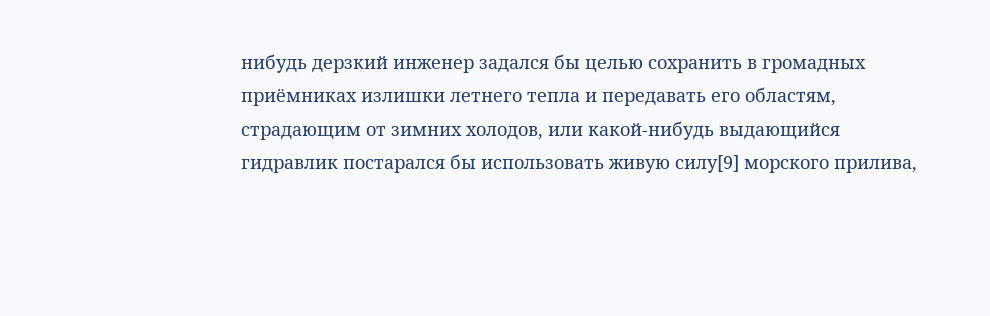нибудь дерзкий инженер задался бы целью сохранить в громадных приёмниках излишки летнего тепла и передавать его областям, страдающим от зимних холодов, или какой-нибудь выдающийся гидравлик постарался бы использовать живую силу[9] морского прилива,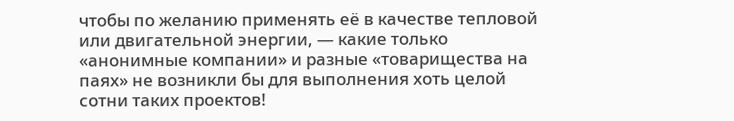чтобы по желанию применять её в качестве тепловой или двигательной энергии, — какие только «анонимные компании» и разные «товарищества на паях» не возникли бы для выполнения хоть целой сотни таких проектов!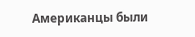Американцы были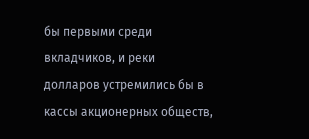бы первыми среди вкладчиков, и реки долларов устремились бы в кассы акционерных обществ,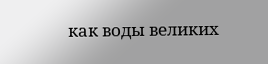как воды великих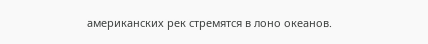американских рек стремятся в лоно океанов.